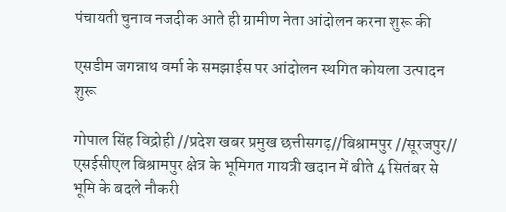पंचायती चुनाव नजदीक आते ही ग्रामीण नेता आंदोलन करना शुरू की

एसडीम जगन्नाथ वर्मा के समझाईस पर आंदोलन स्थगित कोयला उत्पादन शुरू

गोपाल सिंह विद्रोही //प्रदेश खबर प्रमुख छत्तीसगढ़//बिश्रामपुर //सूरजपुर// एसईसीएल बिश्रामपुर क्षेत्र के भूमिगत गायत्री खदान में बीते 4 सितंबर से भूमि के बदले नौकरी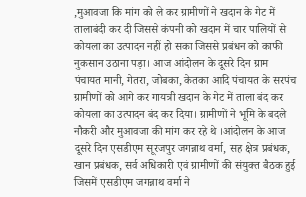,मुआवजा कि मांग को ले कर ग्रामीणों ने खदान के गेट में तालाबंदी कर दी जिससे कंपनी को खदान में चार पालियों से कोयला का उत्पादन नहीं हो सका जिससे प्रबंधन को काफी नुकसान उठाना पड़ा। आज आंदोलन के दूसरे दिन ग्राम पंचायत मानी, गेतरा, जोबका, केतका आदि पंचायत के सरपंच ग्रामीणों को आगे कर गायत्री खदान के गेट में ताला बंद कर कोयला का उत्पादन बंद कर दिया। ग्रामीणों ने भूमि के बदले नौकरी और मुआवजा की मांग कर रहे थे ।आंदोलन के आज दूसरे दिन एसडीएम सूरजपुर जगन्नाथ वर्मा, सह क्षेत्र प्रबंधक, खान प्रबंधक, सर्व अधिकारी एवं ग्रामीणों की संयुक्त बैठक हुई जिसमें एसडीएम जगन्नाथ वर्मा ने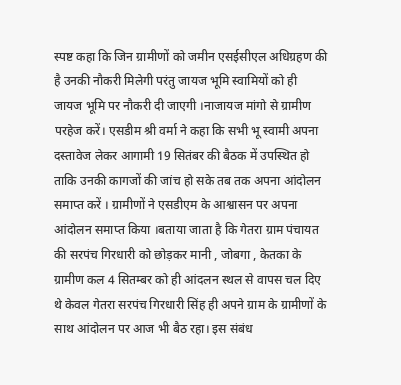स्पष्ट कहा कि जिन ग्रामीणों को जमीन एसईसीएल अधिग्रहण की है उनकी नौकरी मिलेगी परंतु जायज भूमि स्वामियों को ही जायज भूमि पर नौकरी दी जाएगी ।नाजायज मांगो से ग्रामीण परहेज करें। एसडीम श्री वर्मा ने कहा कि सभी भू स्वामी अपना दस्तावेज लेकर आगामी 19 सितंबर की बैठक में उपस्थित हो ताकि उनकी कागजों की जांच हो सके तब तक अपना आंदोलन समाप्त करें । ग्रामीणों ने एसडीएम के आश्वासन पर अपना आंदोलन समाप्त किया ।बताया जाता है कि गेतरा ग्राम पंचायत की सरपंच गिरधारी को छोड़कर मानी , जोबगा , केतका के ग्रामीण कल 4 सितम्बर को ही आंदलन स्थल से वापस चल दिए थे केवल गेतरा सरपंच गिरधारी सिंह ही अपने ग्राम के ग्रामीणों के साथ आंदोलन पर आज भी बैठ रहा। इस संबंध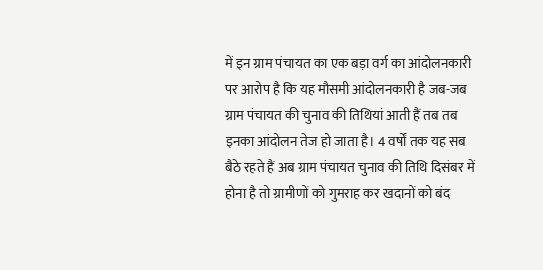में इन ग्राम पंचायत का एक बड़ा वर्ग का आंदोलनकारी पर आरोप है कि यह मौसमी आंदोलनकारी है जब-जब ग्राम पंचायत की चुनाव की तिथियां आती हैं तब तब इनका आंदोलन तेज हो जाता है। 4 वर्षों तक यह सब बैठे रहते हैं अब ग्राम पंचायत चुनाव की तिथि दिसंबर में होना है तो ग्रामीणों को गुमराह कर खदानों को बंद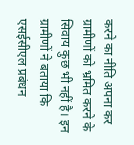करने का नीति अपना कर ग्रामीणों को भ्रमित करने के सिवाय कुछ भी नहीं है। इन ग्रामीणों ने बताया कि एसईसीएल प्रबंधन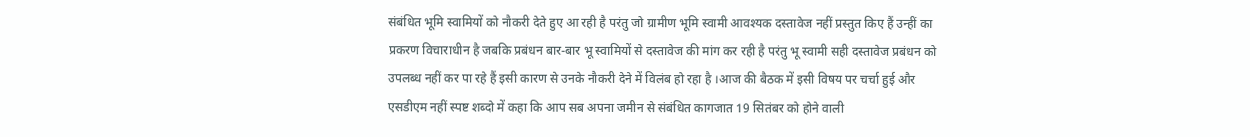संबंधित भूमि स्वामियों को नौकरी देते हुए आ रही है परंतु जो ग्रामीण भूमि स्वामी आवश्यक दस्तावेज नहीं प्रस्तुत किए हैं उन्हीं का प्रकरण विचाराधीन है जबकि प्रबंधन बार-बार भू स्वामियों से दस्तावेज की मांग कर रही है परंतु भू स्वामी सही दस्तावेज प्रबंधन को उपलब्ध नहीं कर पा रहे हैं इसी कारण से उनके नौकरी देने में विलंब हो रहा है ।आज की बैठक में इसी विषय पर चर्चा हुई और एसडीएम नहीं स्पष्ट शब्दो में कहा कि आप सब अपना जमीन से संबंधित कागजात 19 सितंबर को होने वाली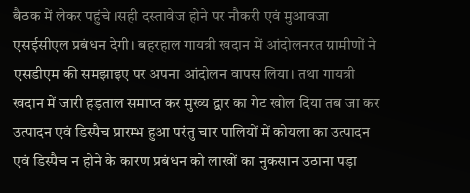बैठक में लेकर पहुंचे ।सही दस्तावेज होने पर नौकरी एवं मुआवजा एसईसीएल प्रबंधन देगी। बहरहाल गायत्री खदान में आंदोलनरत ग्रामीणों ने एसडीएम की समझाइए पर अपना आंदोलन वापस लिया। तथा गायत्री खदान में जारी हड़ताल समाप्त कर मुख्य द्वार का गेट खोल दिया तब जा कर उत्पादन एवं डिस्पैच प्रारम्भ हुआ परंतु चार पालियों में कोयला का उत्पादन एवं डिस्पैच न होने के कारण प्रबंधन को लाखों का नुकसान उठाना पड़ा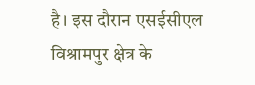है। इस दौरान एसईसीएल विश्रामपुर क्षेत्र के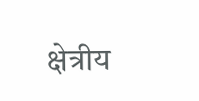क्षेत्रीय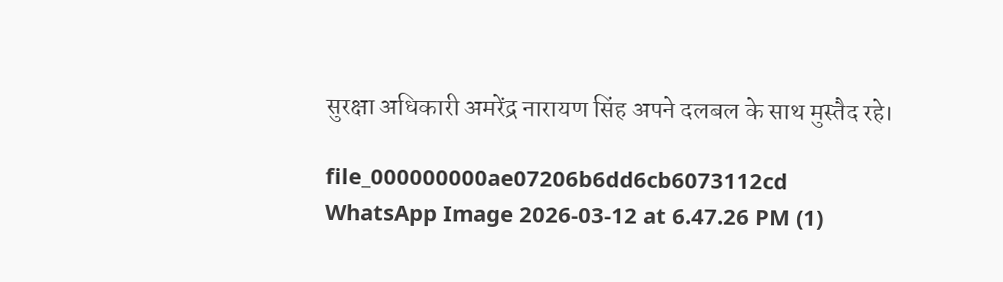सुरक्षा अधिकारी अमरेंद्र नारायण सिंह अपने दलबल के साथ मुस्तैद रहे।

file_000000000ae07206b6dd6cb6073112cd
WhatsApp Image 2026-03-12 at 6.47.26 PM (1)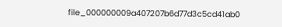file_000000009a407207b6d77d3c5cd41ab0